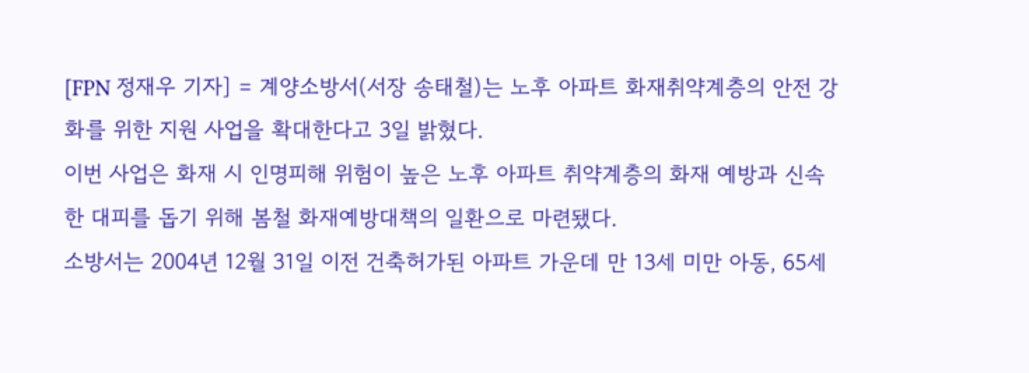[FPN 정재우 기자] = 계양소방서(서장 송태철)는 노후 아파트 화재취약계층의 안전 강화를 위한 지원 사업을 확대한다고 3일 밝혔다.
이번 사업은 화재 시 인명피해 위험이 높은 노후 아파트 취약계층의 화재 예방과 신속한 대피를 돕기 위해 봄철 화재예방대책의 일환으로 마련됐다.
소방서는 2004년 12월 31일 이전 건축허가된 아파트 가운데 만 13세 미만 아동, 65세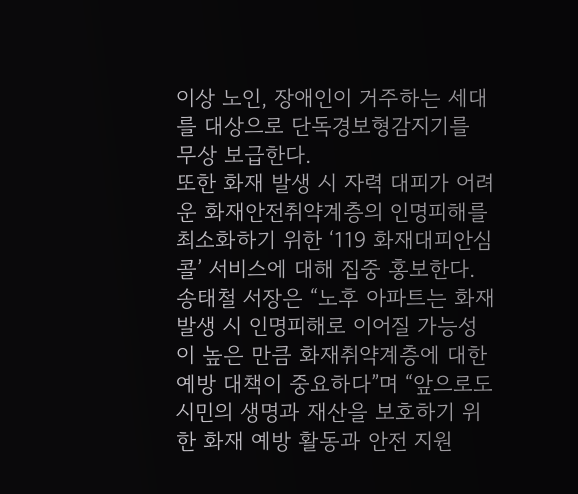이상 노인, 장애인이 거주하는 세대를 대상으로 단독경보형감지기를 무상 보급한다.
또한 화재 발생 시 자력 대피가 어려운 화재안전취약계층의 인명피해를 최소화하기 위한 ‘119 화재대피안심콜’ 서비스에 대해 집중 홍보한다.
송태철 서장은 “노후 아파트는 화재 발생 시 인명피해로 이어질 가능성이 높은 만큼 화재취약계층에 대한 예방 대책이 중요하다”며 “앞으로도 시민의 생명과 재산을 보호하기 위한 화재 예방 활동과 안전 지원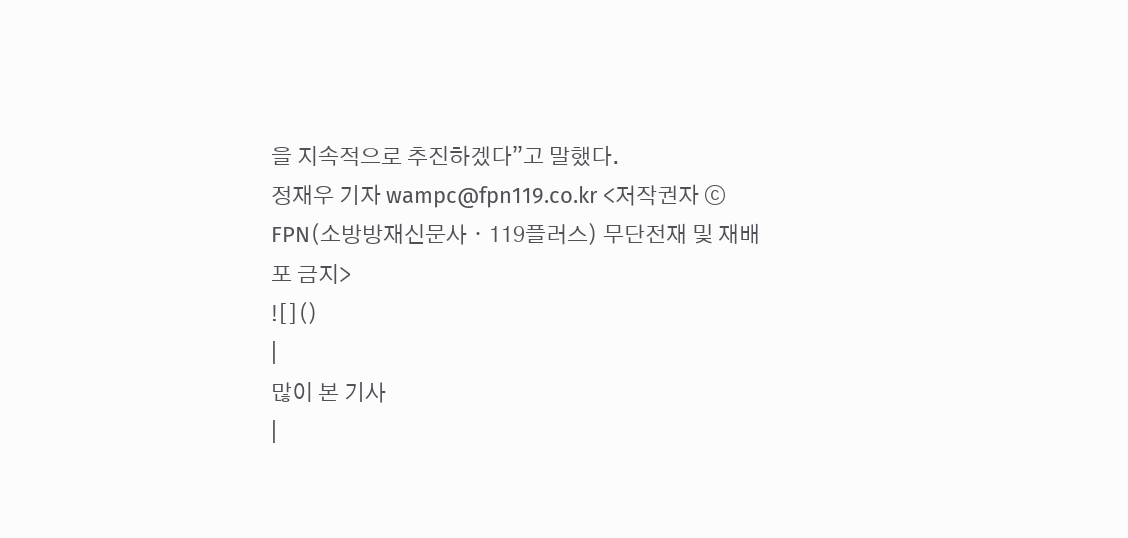을 지속적으로 추진하겠다”고 말했다.
정재우 기자 wampc@fpn119.co.kr <저작권자 ⓒ FPN(소방방재신문사ㆍ119플러스) 무단전재 및 재배포 금지>
![]()
|
많이 본 기사
|